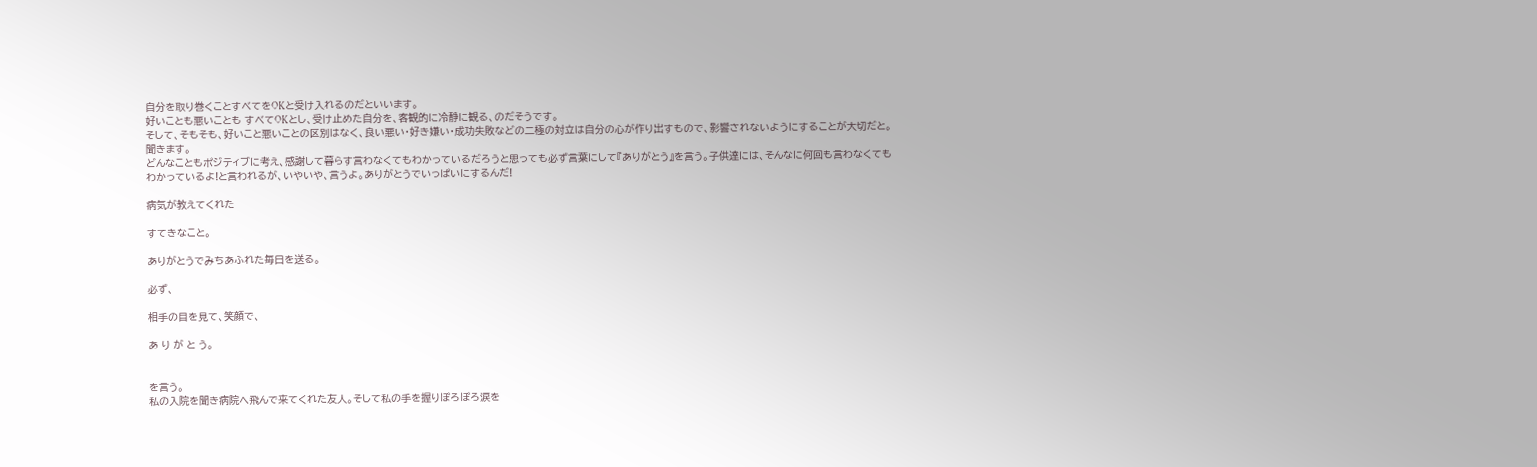自分を取り巻くことすべてをOKと受け入れるのだといいます。
好いことも悪いことも すべてOKとし、受け止めた自分を、客観的に冷静に観る、のだそうです。
そして、そもそも、好いこと悪いことの区別はなく、良い悪い・好き嫌い・成功失敗などの二極の対立は自分の心が作り出すもので、影響されないようにすることが大切だと。聞きます。
どんなこともポジティブに考え、感謝して暮らす言わなくてもわかっているだろうと思っても必ず言葉にして『ありがとう』を言う。子供達には、そんなに何回も言わなくてもわかっているよ!と言われるが、いやいや、言うよ。ありがとうでいっぱいにするんだ!

病気が教えてくれた

すてきなこと。

ありがとうでみちあふれた毎日を送る。

必ず、

相手の目を見て、笑顔で、

あ り が と う。


を言う。
私の入院を聞き病院へ飛んで来てくれた友人。そして私の手を握りぽろぽろ涙を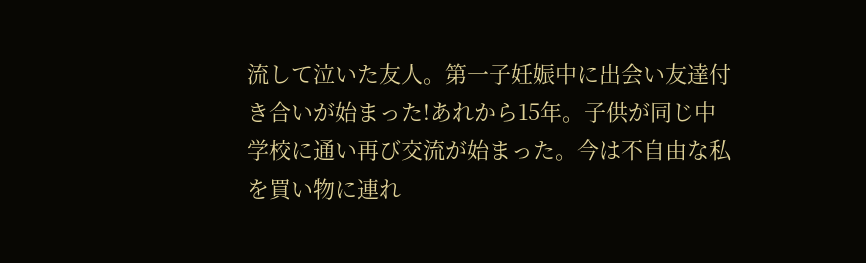流して泣いた友人。第一子妊娠中に出会い友達付き合いが始まった!あれから15年。子供が同じ中学校に通い再び交流が始まった。今は不自由な私を買い物に連れ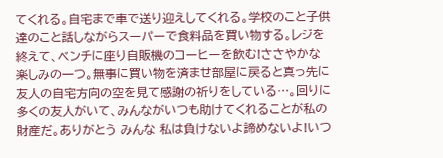てくれる。自宅まで車で送り迎えしてくれる。学校のこと子供達のこと話しながらスーパーで食料品を買い物する。レジを終えて、ベンチに座り自販機のコーヒーを飲む!ささやかな楽しみの一つ。無事に買い物を済ませ部屋に戻ると真っ先に友人の自宅方向の空を見て感謝の祈りをしている…。回りに多くの友人がいて、みんながいつも助けてくれることが私の財産だ。ありがとう みんな 私は負けないよ諦めないよ!いつ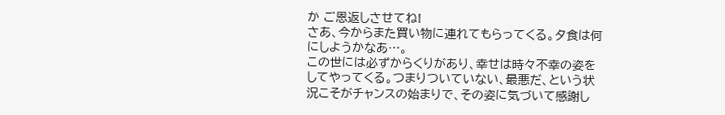か ご恩返しさせてね!
さあ、今からまた買い物に連れてもらってくる。夕食は何にしようかなあ…。
この世には必ずからくりがあり、幸せは時々不幸の姿をしてやってくる。つまりついていない、最悪だ、という状況こそがチャンスの始まりで、その姿に気づいて感謝し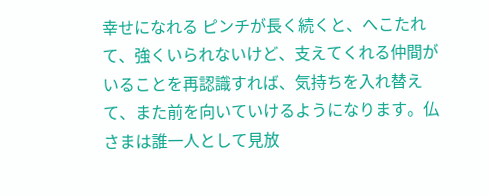幸せになれる ピンチが長く続くと、へこたれて、強くいられないけど、支えてくれる仲間がいることを再認識すれば、気持ちを入れ替えて、また前を向いていけるようになります。仏さまは誰一人として見放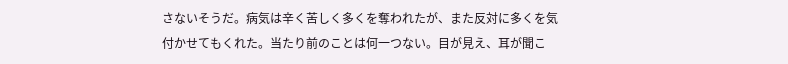さないそうだ。病気は辛く苦しく多くを奪われたが、また反対に多くを気付かせてもくれた。当たり前のことは何一つない。目が見え、耳が聞こ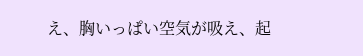え、胸いっぱい空気が吸え、起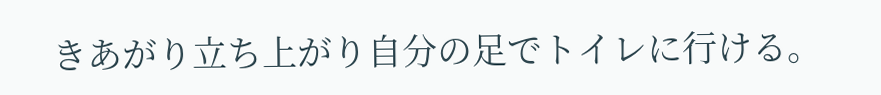きあがり立ち上がり自分の足でトイレに行ける。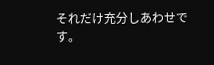それだけ充分しあわせです。